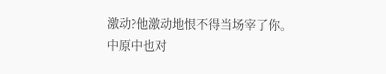激动?他激动地恨不得当场宰了你。
中原中也对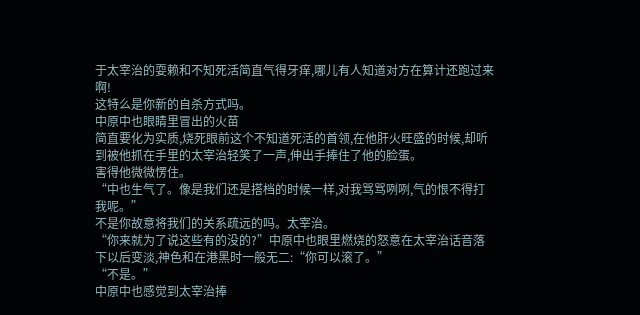于太宰治的耍赖和不知死活简直气得牙痒,哪儿有人知道对方在算计还跑过来啊!
这特么是你新的自杀方式吗。
中原中也眼睛里冒出的火苗
简直要化为实质,烧死眼前这个不知道死活的首领,在他肝火旺盛的时候,却听到被他抓在手里的太宰治轻笑了一声,伸出手捧住了他的脸蛋。
害得他微微愣住。
“中也生气了。像是我们还是搭档的时候一样,对我骂骂咧咧,气的恨不得打我呢。”
不是你故意将我们的关系疏远的吗。太宰治。
“你来就为了说这些有的没的?”中原中也眼里燃烧的怒意在太宰治话音落下以后变淡,神色和在港黑时一般无二:“你可以滚了。”
“不是。”
中原中也感觉到太宰治捧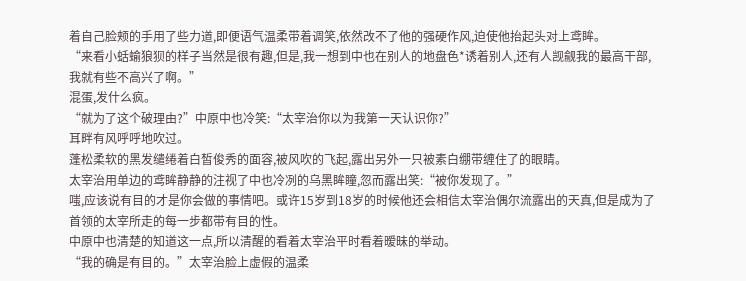着自己脸颊的手用了些力道,即便语气温柔带着调笑,依然改不了他的强硬作风,迫使他抬起头对上鸢眸。
“来看小蛞蝓狼狈的样子当然是很有趣,但是,我一想到中也在别人的地盘色*诱着别人,还有人觊觎我的最高干部,我就有些不高兴了啊。”
混蛋,发什么疯。
“就为了这个破理由?”中原中也冷笑:“太宰治你以为我第一天认识你?”
耳畔有风呼呼地吹过。
蓬松柔软的黑发缱绻着白皙俊秀的面容,被风吹的飞起,露出另外一只被素白绷带缠住了的眼睛。
太宰治用单边的鸢眸静静的注视了中也冷冽的乌黑眸瞳,忽而露出笑:“被你发现了。”
嗤,应该说有目的才是你会做的事情吧。或许15岁到18岁的时候他还会相信太宰治偶尔流露出的天真,但是成为了首领的太宰所走的每一步都带有目的性。
中原中也清楚的知道这一点,所以清醒的看着太宰治平时看着暧昧的举动。
“我的确是有目的。”太宰治脸上虚假的温柔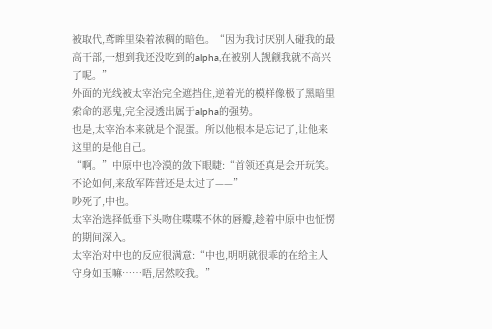被取代,鸢眸里染着浓稠的暗色。“因为我讨厌别人碰我的最高干部,一想到我还没吃到的alpha,在被别人觊觎我就不高兴了呢。”
外面的光线被太宰治完全遮挡住,逆着光的模样像极了黑暗里索命的恶鬼,完全浸透出属于alpha的强势。
也是,太宰治本来就是个混蛋。所以他根本是忘记了,让他来这里的是他自己。
“啊。”中原中也冷漠的敛下眼睫:“首领还真是会开玩笑。不论如何,来敌军阵营还是太过了——”
吵死了,中也。
太宰治选择低垂下头吻住喋喋不休的唇瓣,趁着中原中也怔愣的期间深入。
太宰治对中也的反应很满意:“中也,明明就很乖的在给主人守身如玉嘛……唔,居然咬我。”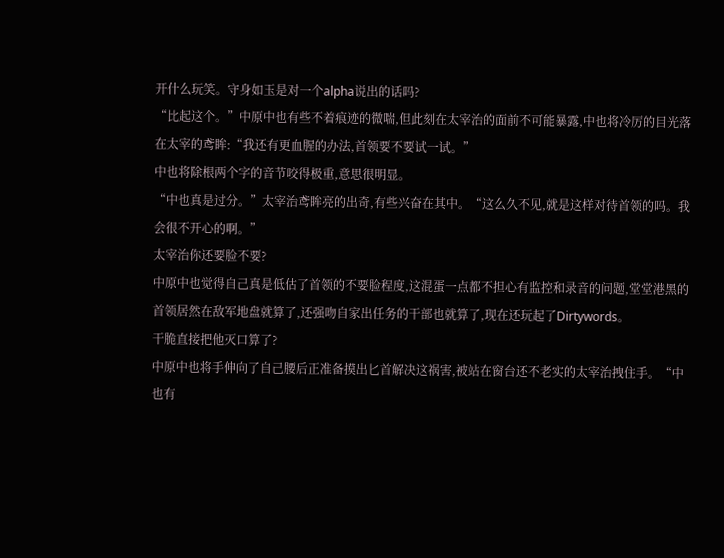开什么玩笑。守身如玉是对一个alpha说出的话吗?
“比起这个。”中原中也有些不着痕迹的微喘,但此刻在太宰治的面前不可能暴露,中也将冷厉的目光落在太宰的鸢眸:“我还有更血腥的办法,首领要不要试一试。”
中也将除根两个字的音节咬得极重,意思很明显。
“中也真是过分。”太宰治鸢眸亮的出奇,有些兴奋在其中。“这么久不见,就是这样对待首领的吗。我会很不开心的啊。”
太宰治你还要脸不要?
中原中也觉得自己真是低估了首领的不要脸程度,这混蛋一点都不担心有监控和录音的问题,堂堂港黑的首领居然在敌军地盘就算了,还强吻自家出任务的干部也就算了,现在还玩起了Dirtywords。
干脆直接把他灭口算了?
中原中也将手伸向了自己腰后正准备摸出匕首解决这祸害,被站在窗台还不老实的太宰治拽住手。“中也有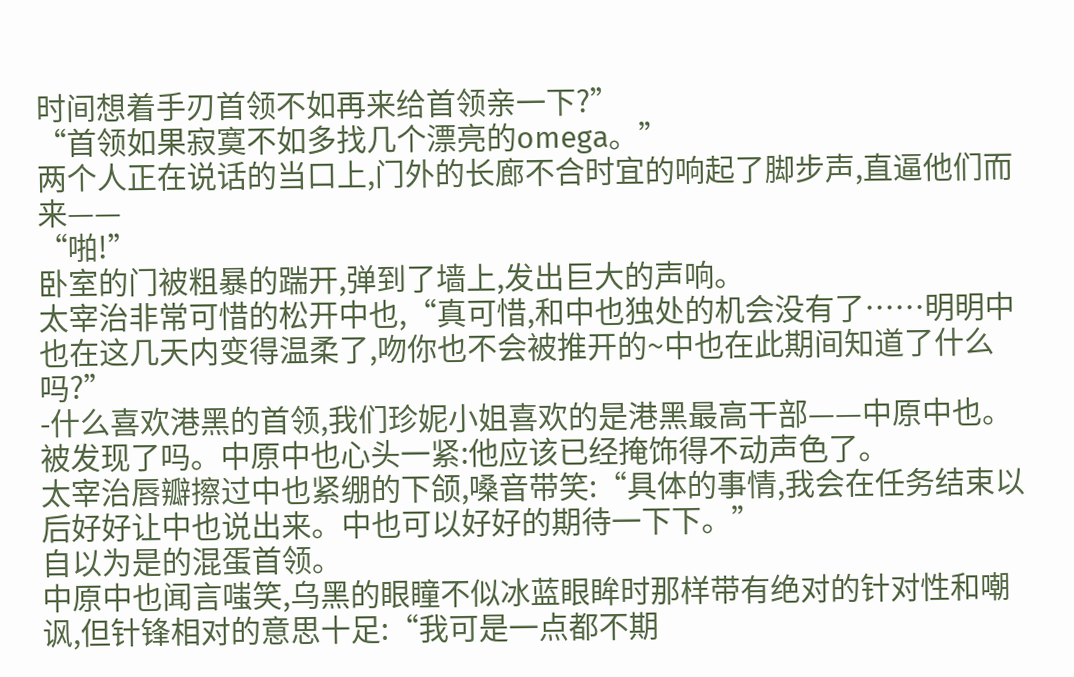时间想着手刃首领不如再来给首领亲一下?”
“首领如果寂寞不如多找几个漂亮的omega。”
两个人正在说话的当口上,门外的长廊不合时宜的响起了脚步声,直逼他们而来——
“啪!”
卧室的门被粗暴的踹开,弹到了墙上,发出巨大的声响。
太宰治非常可惜的松开中也,“真可惜,和中也独处的机会没有了……明明中也在这几天内变得温柔了,吻你也不会被推开的~中也在此期间知道了什么吗?”
-什么喜欢港黑的首领,我们珍妮小姐喜欢的是港黑最高干部——中原中也。
被发现了吗。中原中也心头一紧:他应该已经掩饰得不动声色了。
太宰治唇瓣擦过中也紧绷的下颌,嗓音带笑:“具体的事情,我会在任务结束以后好好让中也说出来。中也可以好好的期待一下下。”
自以为是的混蛋首领。
中原中也闻言嗤笑,乌黑的眼瞳不似冰蓝眼眸时那样带有绝对的针对性和嘲讽,但针锋相对的意思十足:“我可是一点都不期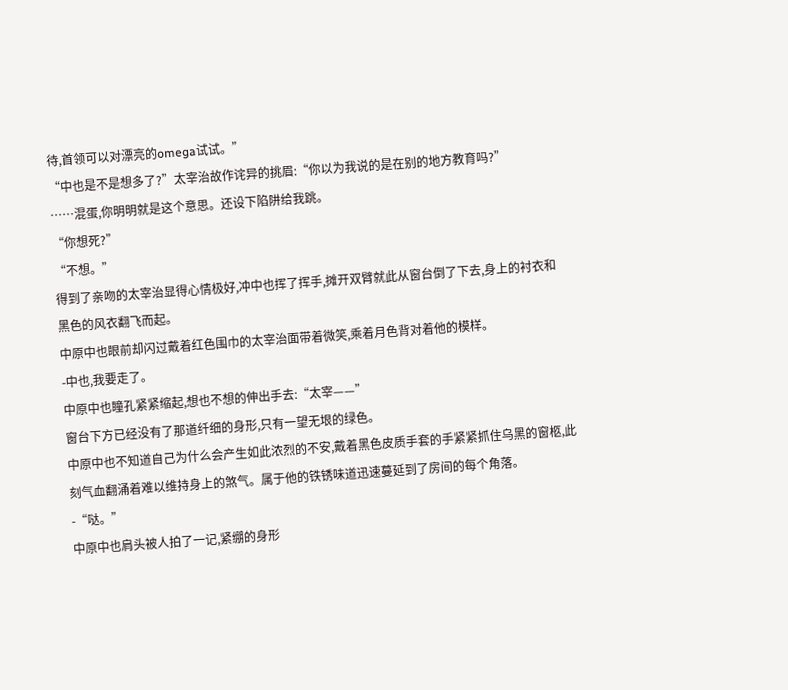待,首领可以对漂亮的omega试试。”
“中也是不是想多了?”太宰治故作诧异的挑眉:“你以为我说的是在别的地方教育吗?”
……混蛋,你明明就是这个意思。还设下陷阱给我跳。
“你想死?”
“不想。”
得到了亲吻的太宰治显得心情极好,冲中也挥了挥手,摊开双臂就此从窗台倒了下去,身上的衬衣和黑色的风衣翻飞而起。
中原中也眼前却闪过戴着红色围巾的太宰治面带着微笑,乘着月色背对着他的模样。
-中也,我要走了。
中原中也瞳孔紧紧缩起,想也不想的伸出手去:“太宰——”
窗台下方已经没有了那道纤细的身形,只有一望无垠的绿色。
中原中也不知道自己为什么会产生如此浓烈的不安,戴着黑色皮质手套的手紧紧抓住乌黑的窗柩,此刻气血翻涌着难以维持身上的煞气。属于他的铁锈味道迅速蔓延到了房间的每个角落。
-“哒。”
中原中也肩头被人拍了一记,紧绷的身形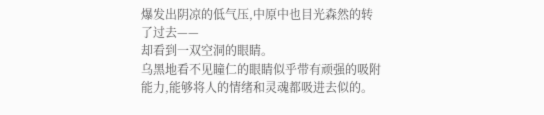爆发出阴凉的低气压,中原中也目光森然的转了过去——
却看到一双空洞的眼睛。
乌黑地看不见瞳仁的眼睛似乎带有顽强的吸附能力,能够将人的情绪和灵魂都吸进去似的。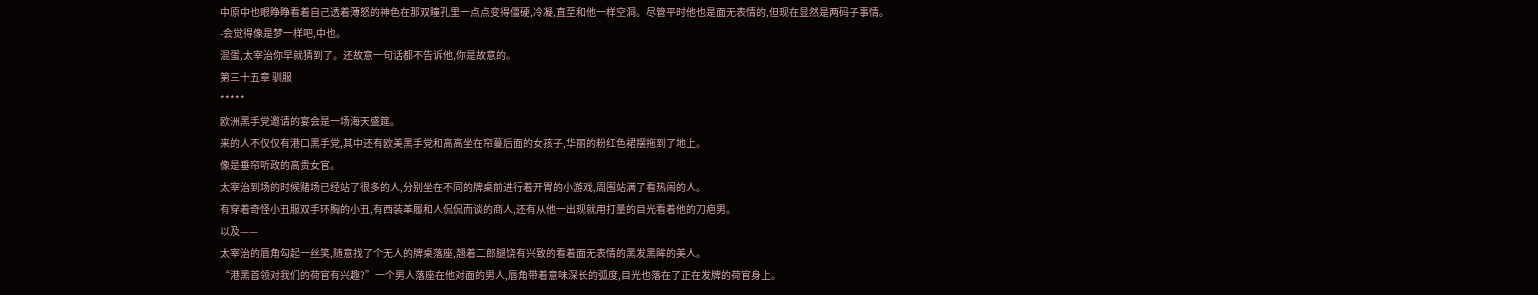中原中也眼睁睁看着自己透着薄怒的神色在那双瞳孔里一点点变得僵硬,冷凝,直至和他一样空洞。尽管平时他也是面无表情的,但现在显然是两码子事情。
-会觉得像是梦一样吧,中也。
混蛋,太宰治你早就猜到了。还故意一句话都不告诉他,你是故意的。
第三十五章 驯服
*****
欧洲黑手党邀请的宴会是一场海天盛筵。
来的人不仅仅有港口黑手党,其中还有欧美黑手党和高高坐在帘蔓后面的女孩子,华丽的粉红色裙摆拖到了地上。
像是垂帘听政的高贵女官。
太宰治到场的时候赌场已经站了很多的人,分别坐在不同的牌桌前进行着开胃的小游戏,周围站满了看热闹的人。
有穿着奇怪小丑服双手环胸的小丑,有西装革履和人侃侃而谈的商人,还有从他一出现就用打量的目光看着他的刀疤男。
以及——
太宰治的唇角勾起一丝笑,随意找了个无人的牌桌落座,翘着二郎腿饶有兴致的看着面无表情的黑发黑眸的美人。
“港黑首领对我们的荷官有兴趣?”一个男人落座在他对面的男人,唇角带着意味深长的弧度,目光也落在了正在发牌的荷官身上。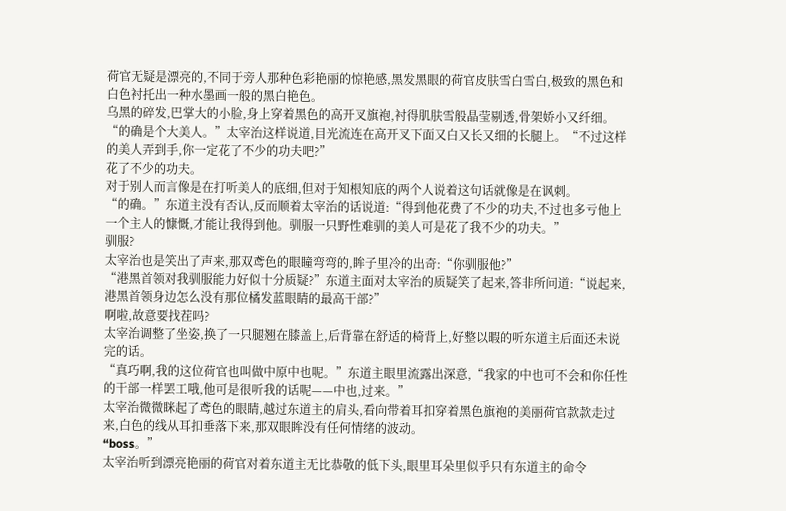荷官无疑是漂亮的,不同于旁人那种色彩艳丽的惊艳感,黑发黑眼的荷官皮肤雪白雪白,极致的黑色和白色衬托出一种水墨画一般的黑白艳色。
乌黑的碎发,巴掌大的小脸,身上穿着黑色的高开叉旗袍,衬得肌肤雪般晶莹剔透,骨架娇小又纤细。
“的确是个大美人。”太宰治这样说道,目光流连在高开叉下面又白又长又细的长腿上。“不过这样的美人弄到手,你一定花了不少的功夫吧?”
花了不少的功夫。
对于别人而言像是在打听美人的底细,但对于知根知底的两个人说着这句话就像是在讽刺。
“的确。”东道主没有否认,反而顺着太宰治的话说道:“得到他花费了不少的功夫,不过也多亏他上一个主人的慷慨,才能让我得到他。驯服一只野性难驯的美人可是花了我不少的功夫。”
驯服?
太宰治也是笑出了声来,那双鸢色的眼瞳弯弯的,眸子里冷的出奇:“你驯服他?”
“港黑首领对我驯服能力好似十分质疑?”东道主面对太宰治的质疑笑了起来,答非所问道:“说起来,港黑首领身边怎么没有那位橘发蓝眼睛的最高干部?”
啊啦,故意要找茬吗?
太宰治调整了坐姿,换了一只腿翘在膝盖上,后背靠在舒适的椅背上,好整以暇的听东道主后面还未说完的话。
“真巧啊,我的这位荷官也叫做中原中也呢。”东道主眼里流露出深意,“我家的中也可不会和你任性的干部一样罢工哦,他可是很听我的话呢——中也,过来。”
太宰治微微眯起了鸢色的眼睛,越过东道主的肩头,看向带着耳扣穿着黑色旗袍的美丽荷官款款走过来,白色的线从耳扣垂落下来,那双眼眸没有任何情绪的波动。
“boss。”
太宰治听到漂亮艳丽的荷官对着东道主无比恭敬的低下头,眼里耳朵里似乎只有东道主的命令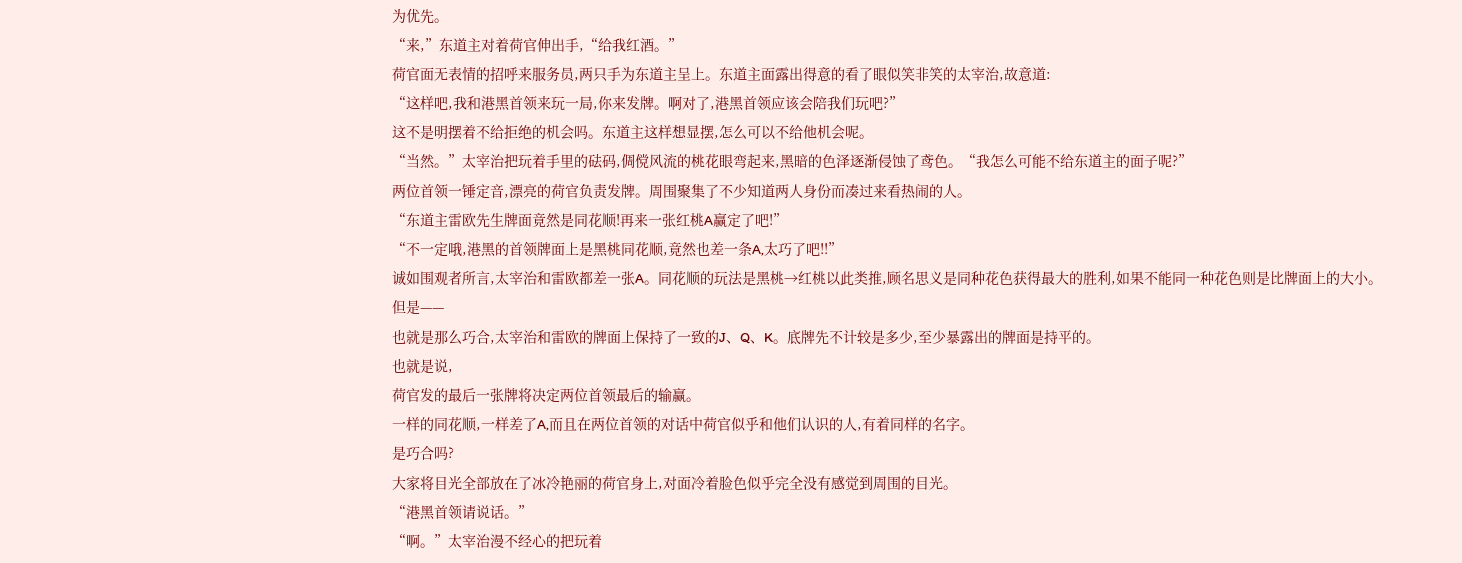为优先。
“来,”东道主对着荷官伸出手,“给我红酒。”
荷官面无表情的招呼来服务员,两只手为东道主呈上。东道主面露出得意的看了眼似笑非笑的太宰治,故意道:
“这样吧,我和港黑首领来玩一局,你来发牌。啊对了,港黑首领应该会陪我们玩吧?”
这不是明摆着不给拒绝的机会吗。东道主这样想显摆,怎么可以不给他机会呢。
“当然。”太宰治把玩着手里的砝码,倜傥风流的桃花眼弯起来,黑暗的色泽逐渐侵蚀了鸢色。“我怎么可能不给东道主的面子呢?”
两位首领一锤定音,漂亮的荷官负责发牌。周围聚集了不少知道两人身份而凑过来看热闹的人。
“东道主雷欧先生牌面竟然是同花顺!再来一张红桃A赢定了吧!”
“不一定哦,港黑的首领牌面上是黑桃同花顺,竟然也差一条A,太巧了吧!!”
诚如围观者所言,太宰治和雷欧都差一张A。同花顺的玩法是黑桃→红桃以此类推,顾名思义是同种花色获得最大的胜利,如果不能同一种花色则是比牌面上的大小。
但是——
也就是那么巧合,太宰治和雷欧的牌面上保持了一致的J、Q、K。底牌先不计较是多少,至少暴露出的牌面是持平的。
也就是说,
荷官发的最后一张牌将决定两位首领最后的输赢。
一样的同花顺,一样差了A,而且在两位首领的对话中荷官似乎和他们认识的人,有着同样的名字。
是巧合吗?
大家将目光全部放在了冰冷艳丽的荷官身上,对面冷着脸色似乎完全没有感觉到周围的目光。
“港黑首领请说话。”
“啊。”太宰治漫不经心的把玩着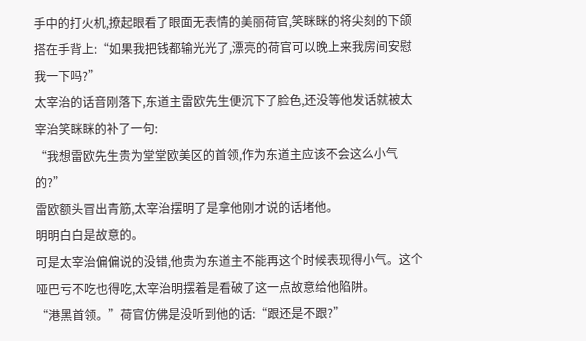手中的打火机,撩起眼看了眼面无表情的美丽荷官,笑眯眯的将尖刻的下颌搭在手背上:“如果我把钱都输光光了,漂亮的荷官可以晚上来我房间安慰我一下吗?”
太宰治的话音刚落下,东道主雷欧先生便沉下了脸色,还没等他发话就被太宰治笑眯眯的补了一句:
“我想雷欧先生贵为堂堂欧美区的首领,作为东道主应该不会这么小气的?”
雷欧额头冒出青筋,太宰治摆明了是拿他刚才说的话堵他。
明明白白是故意的。
可是太宰治偏偏说的没错,他贵为东道主不能再这个时候表现得小气。这个哑巴亏不吃也得吃,太宰治明摆着是看破了这一点故意给他陷阱。
“港黑首领。”荷官仿佛是没听到他的话:“跟还是不跟?”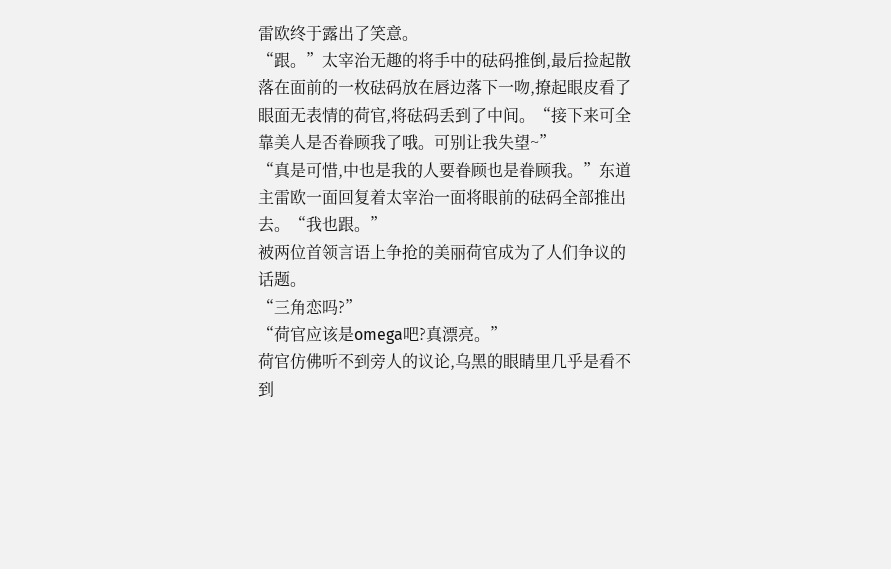雷欧终于露出了笑意。
“跟。”太宰治无趣的将手中的砝码推倒,最后捡起散落在面前的一枚砝码放在唇边落下一吻,撩起眼皮看了眼面无表情的荷官,将砝码丢到了中间。“接下来可全靠美人是否眷顾我了哦。可别让我失望~”
“真是可惜,中也是我的人要眷顾也是眷顾我。”东道主雷欧一面回复着太宰治一面将眼前的砝码全部推出去。“我也跟。”
被两位首领言语上争抢的美丽荷官成为了人们争议的话题。
“三角恋吗?”
“荷官应该是omega吧?真漂亮。”
荷官仿佛听不到旁人的议论,乌黑的眼睛里几乎是看不到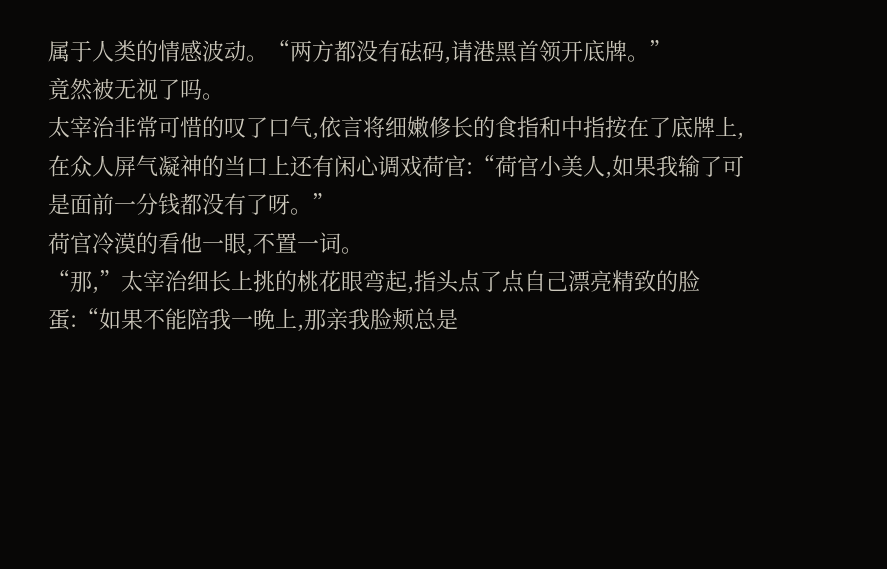属于人类的情感波动。“两方都没有砝码,请港黑首领开底牌。”
竟然被无视了吗。
太宰治非常可惜的叹了口气,依言将细嫩修长的食指和中指按在了底牌上,在众人屏气凝神的当口上还有闲心调戏荷官:“荷官小美人,如果我输了可是面前一分钱都没有了呀。”
荷官冷漠的看他一眼,不置一词。
“那,”太宰治细长上挑的桃花眼弯起,指头点了点自己漂亮精致的脸蛋:“如果不能陪我一晚上,那亲我脸颊总是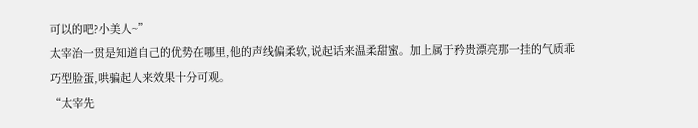可以的吧?小美人~”
太宰治一贯是知道自己的优势在哪里,他的声线偏柔软,说起话来温柔甜蜜。加上属于矜贵漂亮那一挂的气质乖巧型脸蛋,哄骗起人来效果十分可观。
“太宰先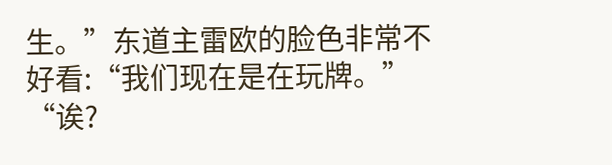生。”东道主雷欧的脸色非常不好看:“我们现在是在玩牌。”
“诶?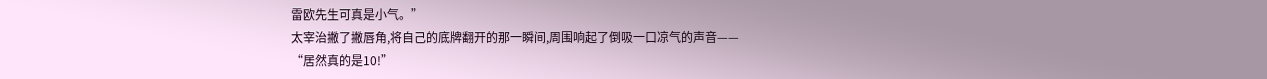雷欧先生可真是小气。”
太宰治撇了撇唇角,将自己的底牌翻开的那一瞬间,周围响起了倒吸一口凉气的声音——
“居然真的是10!”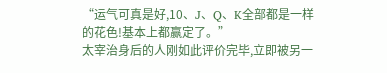“运气可真是好,10、J、Q、K全部都是一样的花色!基本上都赢定了。”
太宰治身后的人刚如此评价完毕,立即被另一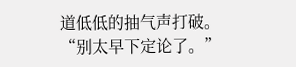道低低的抽气声打破。
“别太早下定论了。”